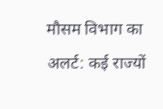मौसम विभाग का अलर्ट: कई राज्यों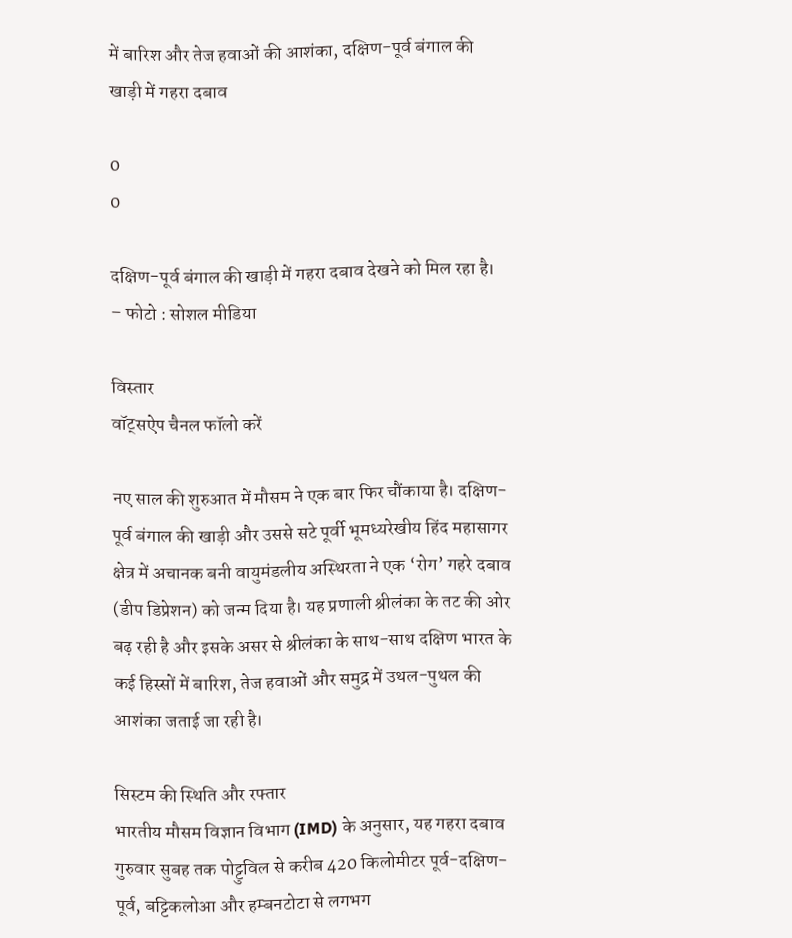में बारिश और तेज हवाओं की आशंका, दक्षिण-पूर्व बंगाल की खाड़ी में गहरा दबाव

0
0

दक्षिण-पूर्व बंगाल की खाड़ी में गहरा दबाव देखने को मिल रहा है। – फोटो : सोशल मीडिया

विस्तार
वॉट्सऐप चैनल फॉलो करें

नए साल की शुरुआत में मौसम ने एक बार फिर चौंकाया है। दक्षिण-पूर्व बंगाल की खाड़ी और उससे सटे पूर्वी भूमध्यरेखीय हिंद महासागर क्षेत्र में अचानक बनी वायुमंडलीय अस्थिरता ने एक ‘रोग’ गहरे दबाव (डीप डिप्रेशन) को जन्म दिया है। यह प्रणाली श्रीलंका के तट की ओर बढ़ रही है और इसके असर से श्रीलंका के साथ-साथ दक्षिण भारत के कई हिस्सों में बारिश, तेज हवाओं और समुद्र में उथल-पुथल की आशंका जताई जा रही है।

सिस्टम की स्थिति और रफ्तार
भारतीय मौसम विज्ञान विभाग (IMD) के अनुसार, यह गहरा दबाव गुरुवार सुबह तक पोट्टुविल से करीब 420 किलोमीटर पूर्व-दक्षिण-पूर्व, बट्टिकलोआ और हम्बनटोटा से लगभग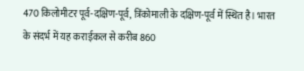470 किलोमीटर पूर्व-दक्षिण-पूर्व, त्रिंकोमाली के दक्षिण-पूर्व में स्थित है। भारत के संदर्भ में यह कराईकल से करीब 860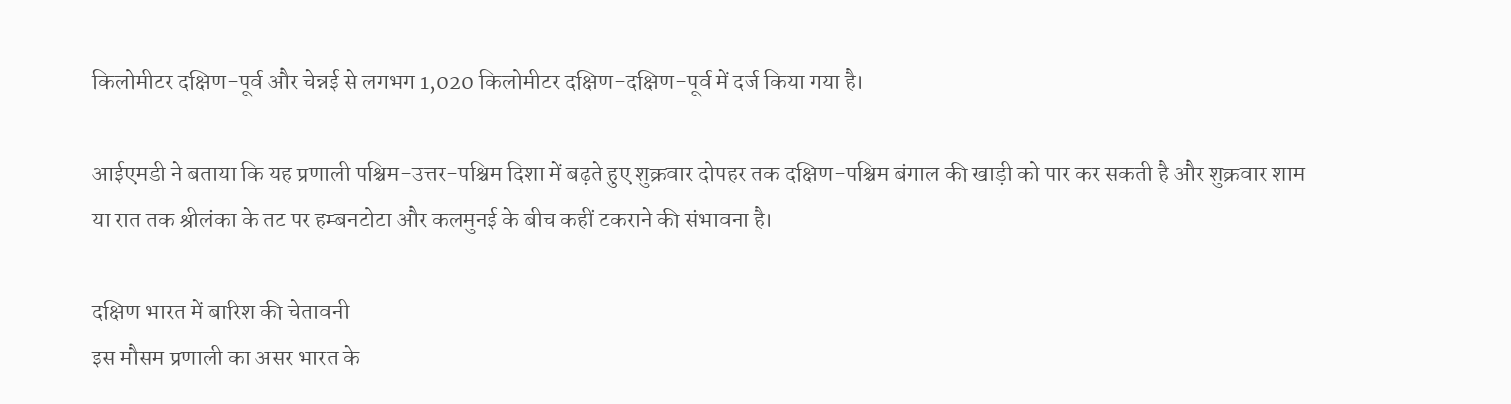किलोमीटर दक्षिण-पूर्व और चेन्नई से लगभग 1,020 किलोमीटर दक्षिण-दक्षिण-पूर्व में दर्ज किया गया है।

आईएमडी ने बताया कि यह प्रणाली पश्चिम-उत्तर-पश्चिम दिशा में बढ़ते हुए शुक्रवार दोपहर तक दक्षिण-पश्चिम बंगाल की खाड़ी को पार कर सकती है और शुक्रवार शाम या रात तक श्रीलंका के तट पर हम्बनटोटा और कलमुनई के बीच कहीं टकराने की संभावना है।

दक्षिण भारत में बारिश की चेतावनी
इस मौसम प्रणाली का असर भारत के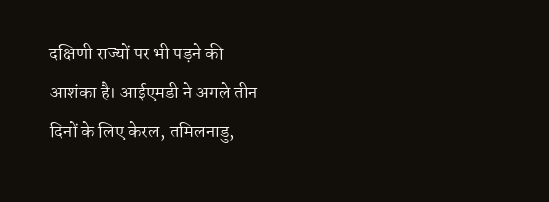दक्षिणी राज्यों पर भी पड़ने की आशंका है। आईएमडी ने अगले तीन दिनों के लिए केरल, तमिलनाडु,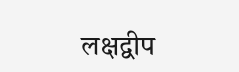लक्षद्वीप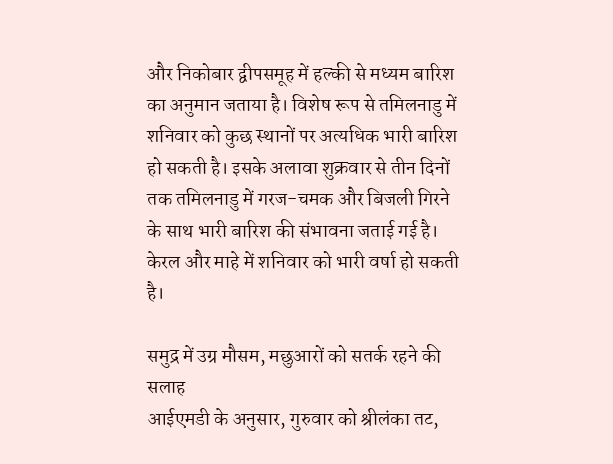और निकोबार द्वीपसमूह में हल्की से मध्यम बारिश का अनुमान जताया है। विशेष रूप से तमिलनाडु में शनिवार को कुछ स्थानों पर अत्यधिक भारी बारिश हो सकती है। इसके अलावा शुक्रवार से तीन दिनों तक तमिलनाडु में गरज-चमक और बिजली गिरने के साथ भारी बारिश की संभावना जताई गई है। केरल और माहे में शनिवार को भारी वर्षा हो सकती है।

समुद्र में उग्र मौसम, मछुआरों को सतर्क रहने की सलाह
आईएमडी के अनुसार, गुरुवार को श्रीलंका तट,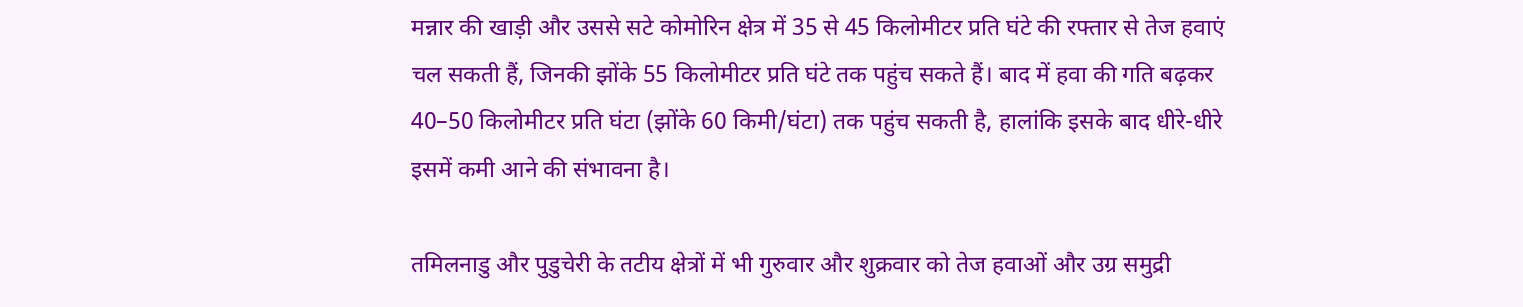मन्नार की खाड़ी और उससे सटे कोमोरिन क्षेत्र में 35 से 45 किलोमीटर प्रति घंटे की रफ्तार से तेज हवाएं चल सकती हैं, जिनकी झोंके 55 किलोमीटर प्रति घंटे तक पहुंच सकते हैं। बाद में हवा की गति बढ़कर 40–50 किलोमीटर प्रति घंटा (झोंके 60 किमी/घंटा) तक पहुंच सकती है, हालांकि इसके बाद धीरे-धीरे इसमें कमी आने की संभावना है।

तमिलनाडु और पुडुचेरी के तटीय क्षेत्रों में भी गुरुवार और शुक्रवार को तेज हवाओं और उग्र समुद्री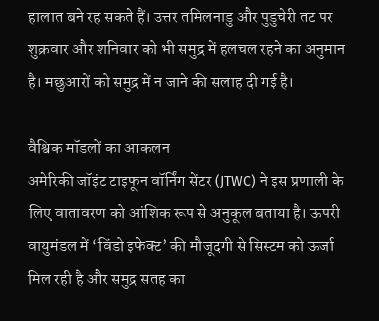हालात बने रह सकते हैं। उत्तर तमिलनाडु और पुडुचेरी तट पर शुक्रवार और शनिवार को भी समुद्र में हलचल रहने का अनुमान है। मछुआरों को समुद्र में न जाने की सलाह दी गई है।

वैश्विक मॉडलों का आकलन
अमेरिकी जॉइंट टाइफून वॉर्निंग सेंटर (JTWC) ने इस प्रणाली के लिए वातावरण को आंशिक रूप से अनुकूल बताया है। ऊपरी वायुमंडल में ‘विंडो इफेक्ट’ की मौजूदगी से सिस्टम को ऊर्जा मिल रही है और समुद्र सतह का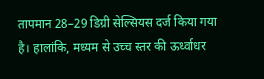तापमान 28–29 डिग्री सेल्सियस दर्ज किया गया है। हालांकि, मध्यम से उच्च स्तर की ऊर्ध्वाधर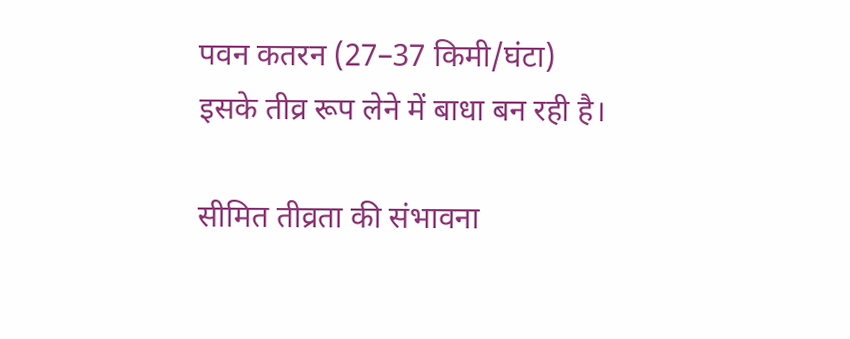पवन कतरन (27–37 किमी/घंटा) इसके तीव्र रूप लेने में बाधा बन रही है।

सीमित तीव्रता की संभावना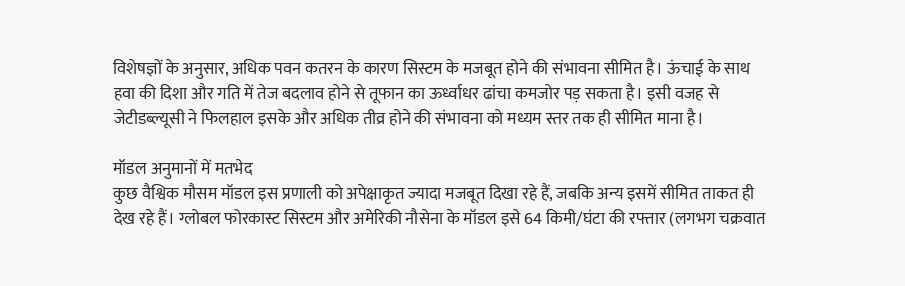विशेषज्ञों के अनुसार, अधिक पवन कतरन के कारण सिस्टम के मजबूत होने की संभावना सीमित है। ऊंचाई के साथ हवा की दिशा और गति में तेज बदलाव होने से तूफान का ऊर्ध्वाधर ढांचा कमजोर पड़ सकता है। इसी वजह से जेटीडब्ल्यूसी ने फिलहाल इसके और अधिक तीव्र होने की संभावना को मध्यम स्तर तक ही सीमित माना है।

मॉडल अनुमानों में मतभेद
कुछ वैश्विक मौसम मॉडल इस प्रणाली को अपेक्षाकृत ज्यादा मजबूत दिखा रहे हैं, जबकि अन्य इसमें सीमित ताकत ही देख रहे हैं। ग्लोबल फोरकास्ट सिस्टम और अमेरिकी नौसेना के मॉडल इसे 64 किमी/घंटा की रफ्तार (लगभग चक्रवात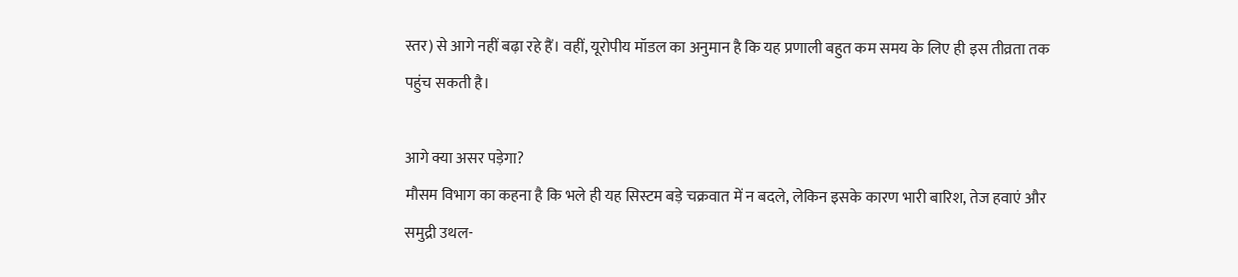स्तर) से आगे नहीं बढ़ा रहे हैं। वहीं, यूरोपीय मॉडल का अनुमान है कि यह प्रणाली बहुत कम समय के लिए ही इस तीव्रता तक पहुंच सकती है।

आगे क्या असर पड़ेगा?
मौसम विभाग का कहना है कि भले ही यह सिस्टम बड़े चक्रवात में न बदले, लेकिन इसके कारण भारी बारिश, तेज हवाएं और समुद्री उथल-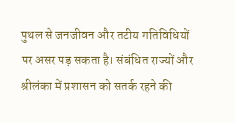पुथल से जनजीवन और तटीय गतिविधियों पर असर पड़ सकता है। संबंधित राज्यों और श्रीलंका में प्रशासन को सतर्क रहने की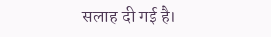सलाह दी गई है।